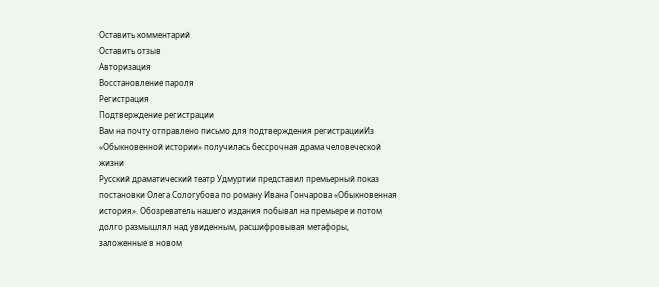Оставить комментарий
Оставить отзыв
Авторизация
Восстановление пароля
Регистрация
Подтверждение регистрации
Вам на почту отправлено письмо для подтверждения регистрацииИз «Обыкновенной истории» получилась бессрочная драма человеческой жизни
Русский драматический театр Удмуртии представил премьерный показ постановки Олега Сологубова по роману Ивана Гончарова «Обыкновенная история». Обозреватель нашего издания побывал на премьере и потом долго размышлял над увиденным, расшифровывая метафоры, заложенные в новом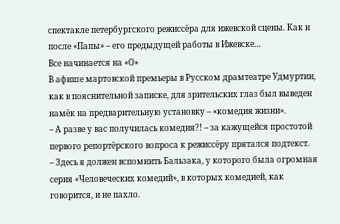спектакле петербургского режиссёра для ижевской сцены. Как и после «Папы» – его предыдущей работы в Ижевске…
Все начинается на «О»
В афише мартовской премьеры в Русском драмтеатре Удмуртии, как в пояснительной записке, для зрительских глаз был выведен намёк на предварительную установку – «комедия жизни».
– А разве у вас получилась комедия?! – за кажущейся простотой первого репортёрского вопроса к режиссёру прятался подтекст.
– Здесь я должен вспомнить Бальзака, у которого была огромная серия «Человеческих комедий», в которых комедией, как говорится, и не пахло.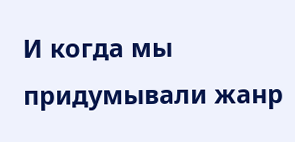И когда мы придумывали жанр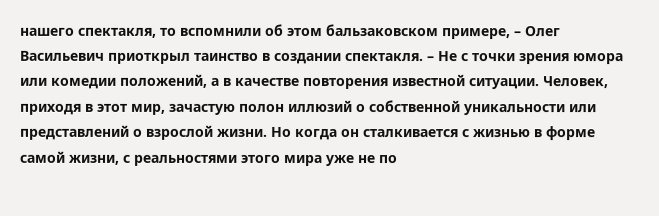нашего спектакля, то вспомнили об этом бальзаковском примере, – Олег Васильевич приоткрыл таинство в создании спектакля. – Не с точки зрения юмора или комедии положений, а в качестве повторения известной ситуации. Человек, приходя в этот мир, зачастую полон иллюзий о собственной уникальности или представлений о взрослой жизни. Но когда он сталкивается с жизнью в форме самой жизни, с реальностями этого мира уже не по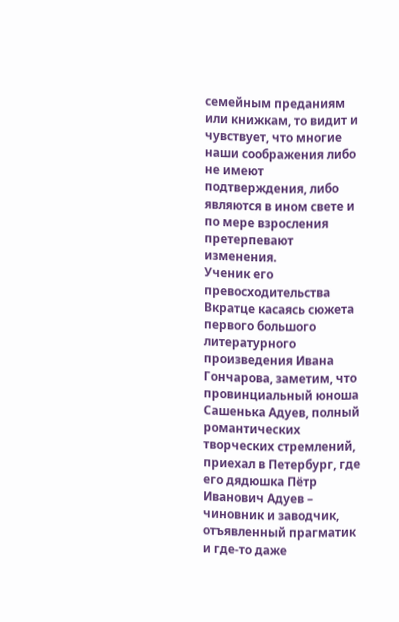семейным преданиям или книжкам, то видит и чувствует, что многие наши соображения либо не имеют подтверждения, либо являются в ином свете и по мере взросления претерпевают изменения.
Ученик его превосходительства
Вкратце касаясь сюжета первого большого литературного произведения Ивана Гончарова, заметим, что провинциальный юноша Сашенька Адуев, полный романтических творческих стремлений, приехал в Петербург, где его дядюшка Пётр Иванович Адуев – чиновник и заводчик, отъявленный прагматик и где-то даже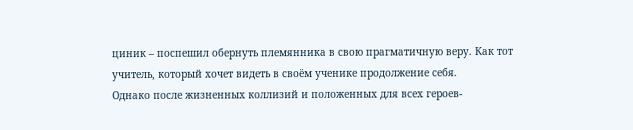циник – поспешил обернуть племянника в свою прагматичную веру. Как тот учитель, который хочет видеть в своём ученике продолжение себя.
Однако после жизненных коллизий и положенных для всех героев-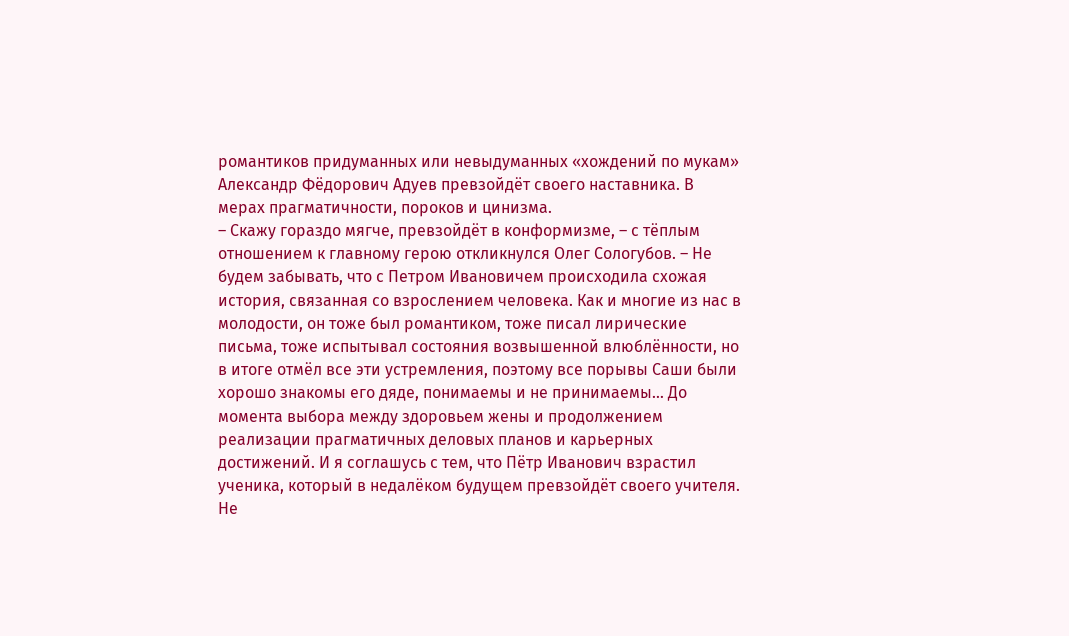романтиков придуманных или невыдуманных «хождений по мукам» Александр Фёдорович Адуев превзойдёт своего наставника. В мерах прагматичности, пороков и цинизма.
– Скажу гораздо мягче, превзойдёт в конформизме, – с тёплым отношением к главному герою откликнулся Олег Сологубов. – Не будем забывать, что с Петром Ивановичем происходила схожая история, связанная со взрослением человека. Как и многие из нас в молодости, он тоже был романтиком, тоже писал лирические письма, тоже испытывал состояния возвышенной влюблённости, но в итоге отмёл все эти устремления, поэтому все порывы Саши были хорошо знакомы его дяде, понимаемы и не принимаемы… До момента выбора между здоровьем жены и продолжением реализации прагматичных деловых планов и карьерных достижений. И я соглашусь с тем, что Пётр Иванович взрастил ученика, который в недалёком будущем превзойдёт своего учителя. Не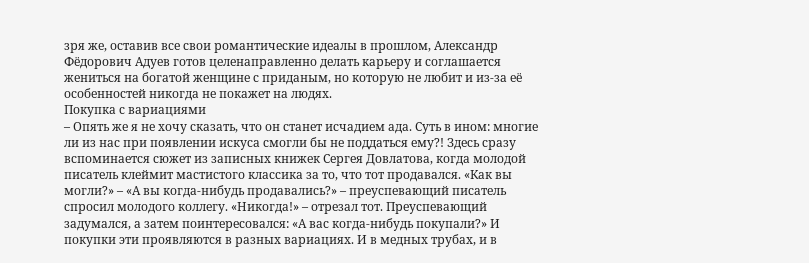зря же, оставив все свои романтические идеалы в прошлом, Александр Фёдорович Адуев готов целенаправленно делать карьеру и соглашается жениться на богатой женщине с приданым, но которую не любит и из-за её особенностей никогда не покажет на людях.
Покупка с вариациями
– Опять же я не хочу сказать, что он станет исчадием ада. Суть в ином: многие ли из нас при появлении искуса смогли бы не поддаться ему?! Здесь сразу вспоминается сюжет из записных книжек Сергея Довлатова, когда молодой писатель клеймит мастистого классика за то, что тот продавался. «Как вы могли?» – «А вы когда-нибудь продавались?» – преуспевающий писатель спросил молодого коллегу. «Никогда!» – отрезал тот. Преуспевающий задумался, а затем поинтересовался: «А вас когда-нибудь покупали?» И покупки эти проявляются в разных вариациях. И в медных трубах, и в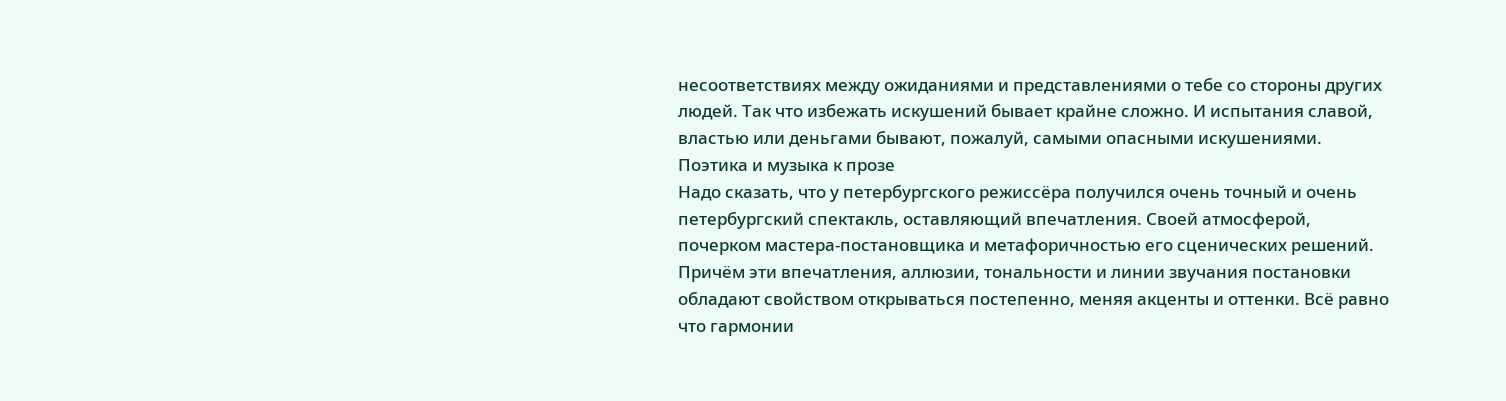несоответствиях между ожиданиями и представлениями о тебе со стороны других людей. Так что избежать искушений бывает крайне сложно. И испытания славой, властью или деньгами бывают, пожалуй, самыми опасными искушениями.
Поэтика и музыка к прозе
Надо сказать, что у петербургского режиссёра получился очень точный и очень петербургский спектакль, оставляющий впечатления. Своей атмосферой, почерком мастера-постановщика и метафоричностью его сценических решений.
Причём эти впечатления, аллюзии, тональности и линии звучания постановки обладают свойством открываться постепенно, меняя акценты и оттенки. Всё равно что гармонии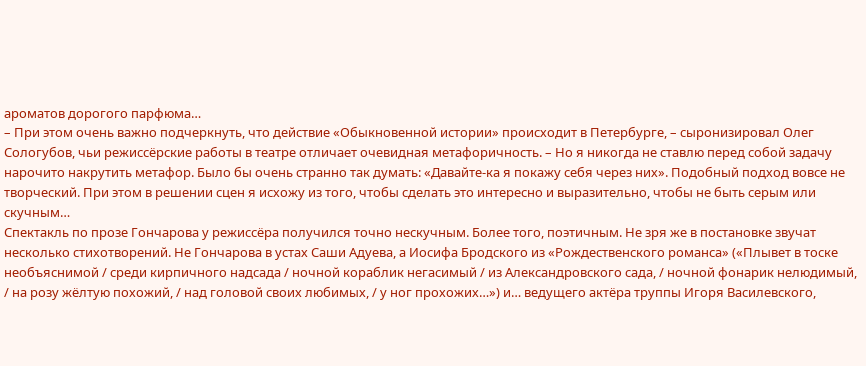ароматов дорогого парфюма…
– При этом очень важно подчеркнуть, что действие «Обыкновенной истории» происходит в Петербурге, – сыронизировал Олег Сологубов, чьи режиссёрские работы в театре отличает очевидная метафоричность. – Но я никогда не ставлю перед собой задачу нарочито накрутить метафор. Было бы очень странно так думать: «Давайте-ка я покажу себя через них». Подобный подход вовсе не творческий. При этом в решении сцен я исхожу из того, чтобы сделать это интересно и выразительно, чтобы не быть серым или скучным…
Спектакль по прозе Гончарова у режиссёра получился точно нескучным. Более того, поэтичным. Не зря же в постановке звучат несколько стихотворений. Не Гончарова в устах Саши Адуева, а Иосифа Бродского из «Рождественского романса» («Плывет в тоске необъяснимой / среди кирпичного надсада / ночной кораблик негасимый / из Александровского сада, / ночной фонарик нелюдимый, / на розу жёлтую похожий, / над головой своих любимых, / у ног прохожих…») и… ведущего актёра труппы Игоря Василевского,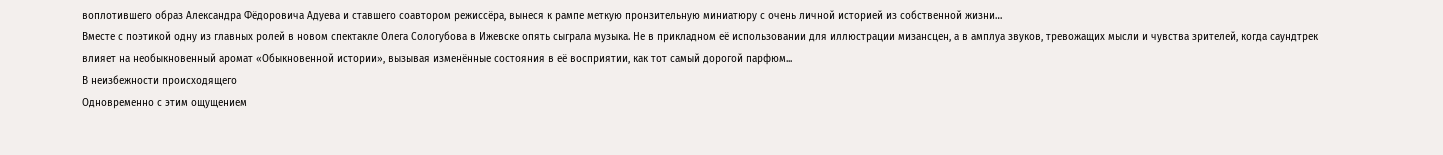воплотившего образ Александра Фёдоровича Адуева и ставшего соавтором режиссёра, вынеся к рампе меткую пронзительную миниатюру с очень личной историей из собственной жизни…
Вместе с поэтикой одну из главных ролей в новом спектакле Олега Сологубова в Ижевске опять сыграла музыка. Не в прикладном её использовании для иллюстрации мизансцен, а в амплуа звуков, тревожащих мысли и чувства зрителей, когда саундтрек влияет на необыкновенный аромат «Обыкновенной истории», вызывая изменённые состояния в её восприятии, как тот самый дорогой парфюм...
В неизбежности происходящего
Одновременно с этим ощущением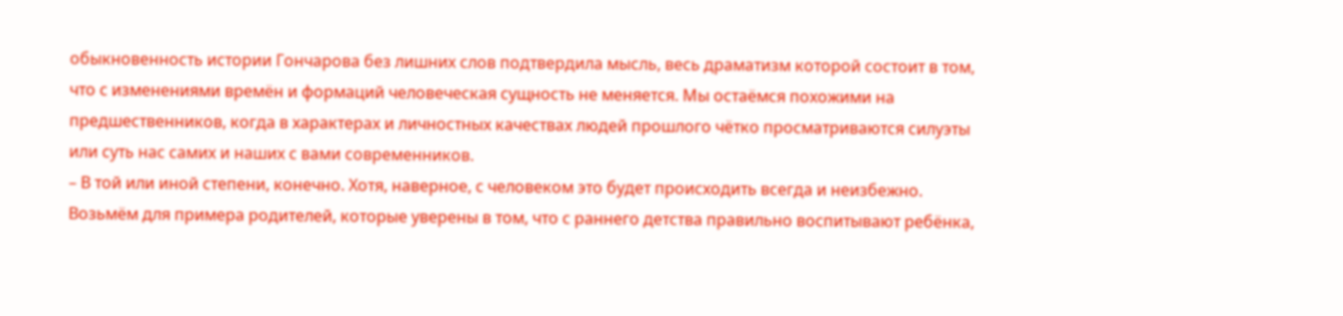обыкновенность истории Гончарова без лишних слов подтвердила мысль, весь драматизм которой состоит в том, что с изменениями времён и формаций человеческая сущность не меняется. Мы остаёмся похожими на предшественников, когда в характерах и личностных качествах людей прошлого чётко просматриваются силуэты или суть нас самих и наших с вами современников.
– В той или иной степени, конечно. Хотя, наверное, с человеком это будет происходить всегда и неизбежно. Возьмём для примера родителей, которые уверены в том, что с раннего детства правильно воспитывают ребёнка,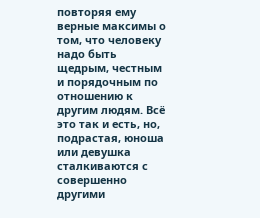повторяя ему верные максимы о том, что человеку надо быть щедрым, честным и порядочным по отношению к другим людям. Всё это так и есть, но, подрастая, юноша или девушка сталкиваются с совершенно другими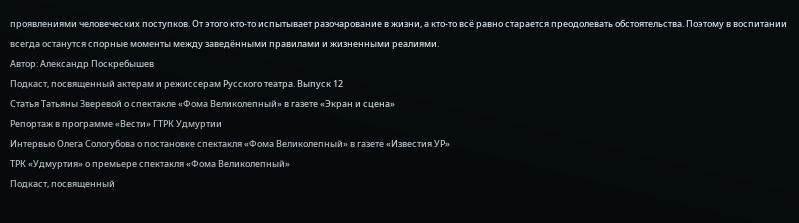проявлениями человеческих поступков. От этого кто-то испытывает разочарование в жизни, а кто-то всё равно старается преодолевать обстоятельства. Поэтому в воспитании всегда останутся спорные моменты между заведёнными правилами и жизненными реалиями.
Автор: Александр Поскребышев
Подкаст, посвященный актерам и режиссерам Русского театра. Выпуск 12
Статья Татьяны Зверевой о спектакле «Фома Великолепный» в газете «Экран и сцена»
Репортаж в программе «Вести» ГТРК Удмуртии
Интервью Олега Сологубова о постановке спектакля «Фома Великолепный» в газете «Известия УР»
ТРК «Удмуртия» о премьере спектакля «Фома Великолепный»
Подкаст, посвященный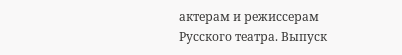актерам и режиссерам Русского театра. Выпуск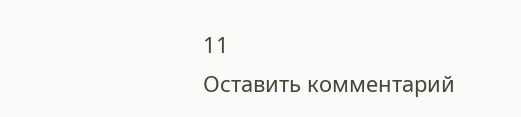11
Оставить комментарий